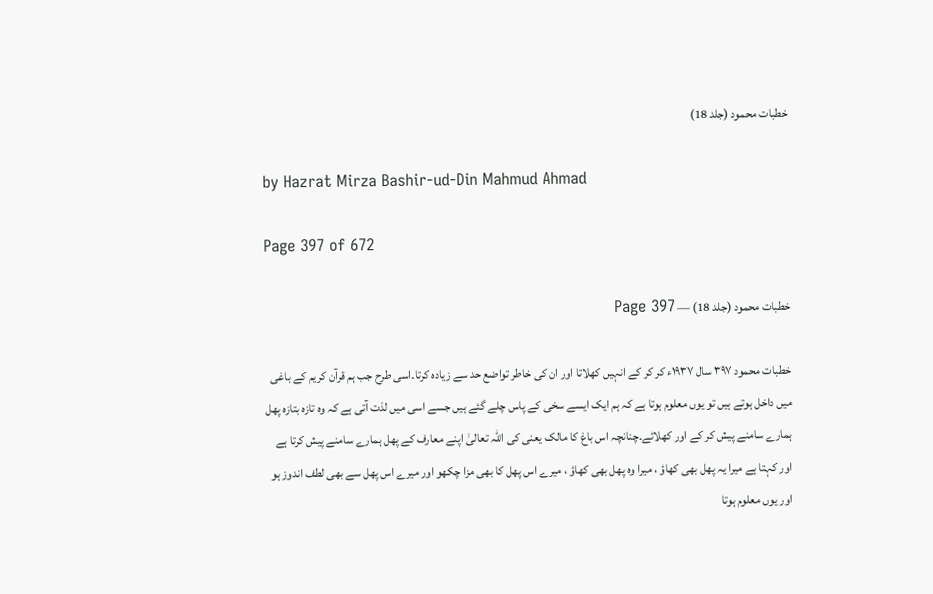خطبات محمود (جلد 18)

by Hazrat Mirza Bashir-ud-Din Mahmud Ahmad

Page 397 of 672

خطبات محمود (جلد 18) — Page 397

خطبات محمود ۳۹۷ سال ۱۹۳۷ء کر کر کے انہیں کھلاتا اور ان کی خاطر تواضع حد سے زیادہ کرتا۔اسی طرح جب ہم قرآن کریم کے باغی میں داخل ہوتے ہیں تو یوں معلوم ہوتا ہے کہ ہم ایک ایسے سخی کے پاس چلے گئے ہیں جسے اسی میں لذت آتی ہے کہ وہ تازہ بتازہ پھل ہمارے سامنے پیش کر کے اور کھلائے۔چنانچہ اس باغ کا مالک یعنی کی اللہ تعالیٰ اپنے معارف کے پھل ہمارے سامنے پیش کرتا ہے اور کہتا ہے میرا یہ پھل بھی کھاؤ ، میرا وہ پھل بھی کھاؤ ، میرے اس پھل کا بھی مزا چکھو اور میرے اس پھل سے بھی لطف اندوز ہو اور یوں معلوم ہوتا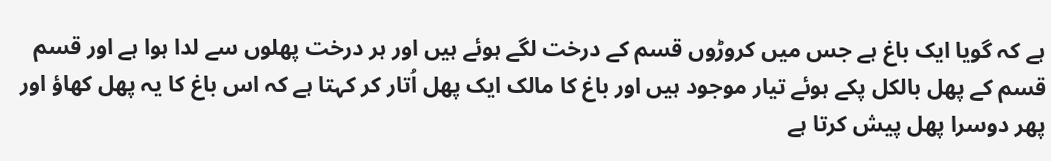ہے کہ گویا ایک باغ ہے جس میں کروڑوں قسم کے درخت لگے ہوئے ہیں اور ہر درخت پھلوں سے لدا ہوا ہے اور قسم قسم کے پھل بالکل پکے ہوئے تیار موجود ہیں اور باغ کا مالک ایک پھل اُتار کر کہتا ہے کہ اس باغ کا یہ پھل کھاؤ اور پھر دوسرا پھل پیش کرتا ہے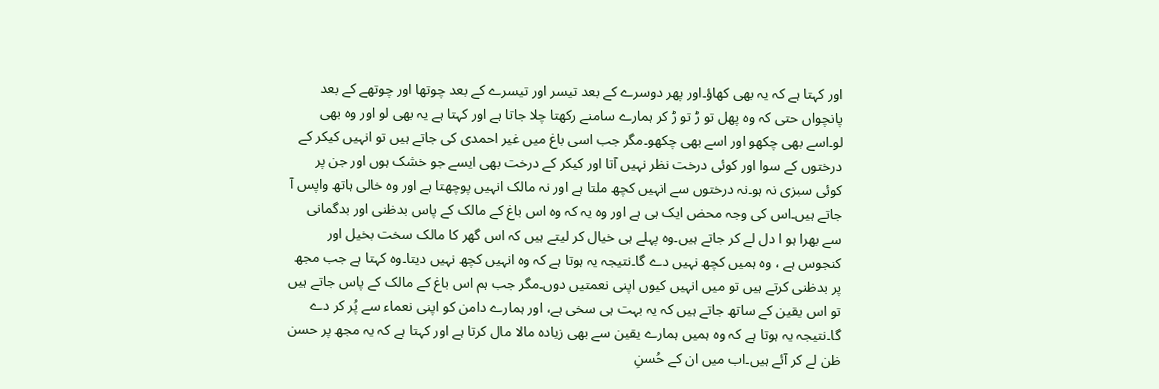اور کہتا ہے کہ یہ بھی کھاؤ۔اور پھر دوسرے کے بعد تیسر اور تیسرے کے بعد چوتھا اور چوتھے کے بعد پانچواں حتی کہ وہ پھل تو ڑ تو ڑ کر ہمارے سامنے رکھتا چلا جاتا ہے اور کہتا ہے یہ بھی لو اور وہ بھی لو۔اسے بھی چکھو اور اسے بھی چکھو۔مگر جب اسی باغ میں غیر احمدی کی جاتے ہیں تو انہیں کیکر کے درختوں کے سوا اور کوئی درخت نظر نہیں آتا اور کیکر کے درخت بھی ایسے جو خشک ہوں اور جن پر کوئی سبزی نہ ہو۔نہ درختوں سے انہیں کچھ ملتا ہے اور نہ مالک انہیں پوچھتا ہے اور وہ خالی ہاتھ واپس آ جاتے ہیں۔اس کی وجہ محض ایک ہی ہے اور وہ یہ کہ وہ اس باغ کے مالک کے پاس بدظنی اور بدگمانی سے بھرا ہو ا دل لے کر جاتے ہیں۔وہ پہلے ہی خیال کر لیتے ہیں کہ اس گھر کا مالک سخت بخیل اور کنجوس ہے ، وہ ہمیں کچھ نہیں دے گا۔نتیجہ یہ ہوتا ہے کہ وہ انہیں کچھ نہیں دیتا۔وہ کہتا ہے جب مجھ پر بدظنی کرتے ہیں تو میں انہیں کیوں اپنی نعمتیں دوں۔مگر جب ہم اس باغ کے مالک کے پاس جاتے ہیں تو اس یقین کے ساتھ جاتے ہیں کہ یہ بہت ہی سخی ہے، اور ہمارے دامن کو اپنی نعماء سے پُر کر دے گا۔نتیجہ یہ ہوتا ہے کہ وہ ہمیں ہمارے یقین سے بھی زیادہ مالا مال کرتا ہے اور کہتا ہے کہ یہ مجھ پر حسن ظن لے کر آئے ہیں۔اب میں ان کے حُسنِ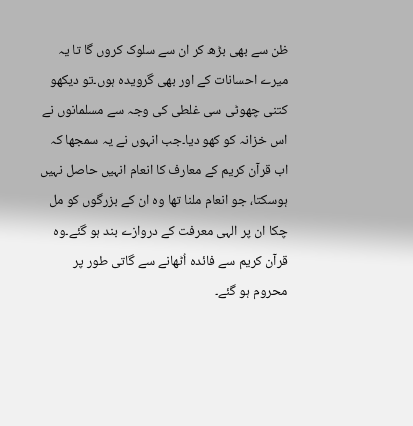ظن سے بھی بڑھ کر ان سے سلوک کروں گا تا یہ میرے احسانات کے اور بھی گرویدہ ہوں۔تو دیکھو کتنی چھوٹی سی غلطی کی وجہ سے مسلمانوں نے اس خزانہ کو کھو دیا۔جب انہوں نے یہ سمجھا کہ اب قرآن کریم کے معارف کا انعام انہیں حاصل نہیں ہوسکتا، جو انعام ملنا تھا وہ ان کے بزرگوں کو مل چکا ان پر الہی معرفت کے دروازے بند ہو گئے۔وہ قرآن کریم سے فائدہ اُٹھانے سے گاتی طور پر محروم ہو گئے۔